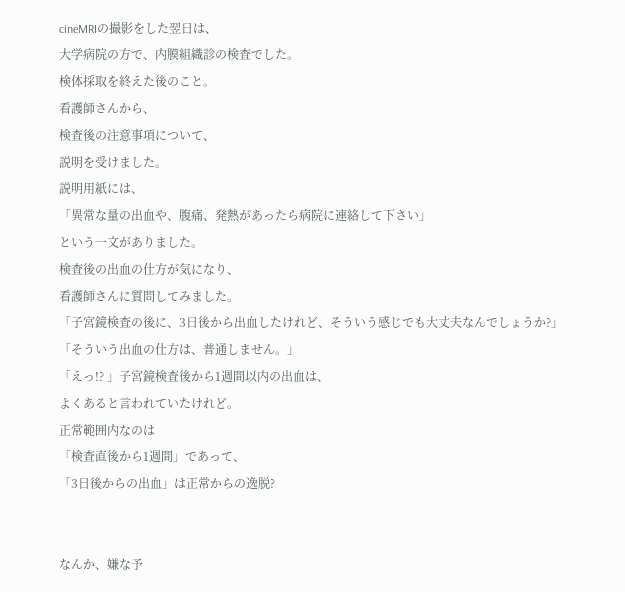cineMRIの撮影をした翌日は、
大学病院の方で、内膜組織診の検査でした。
検体採取を終えた後のこと。
看護師さんから、
検査後の注意事項について、
説明を受けました。
説明用紙には、
「異常な量の出血や、腹痛、発熱があったら病院に連絡して下さい」
という一文がありました。
検査後の出血の仕方が気になり、
看護師さんに質問してみました。
「子宮鏡検査の後に、3日後から出血したけれど、そういう感じでも大丈夫なんでしょうか?」
「そういう出血の仕方は、普通しません。」
「えっ!? 」子宮鏡検査後から1週間以内の出血は、
よくあると言われていたけれど。
正常範囲内なのは
「検査直後から1週間」であって、
「3日後からの出血」は正常からの逸脱?


なんか、嫌な予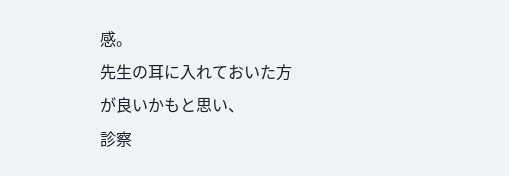感。
先生の耳に入れておいた方が良いかもと思い、
診察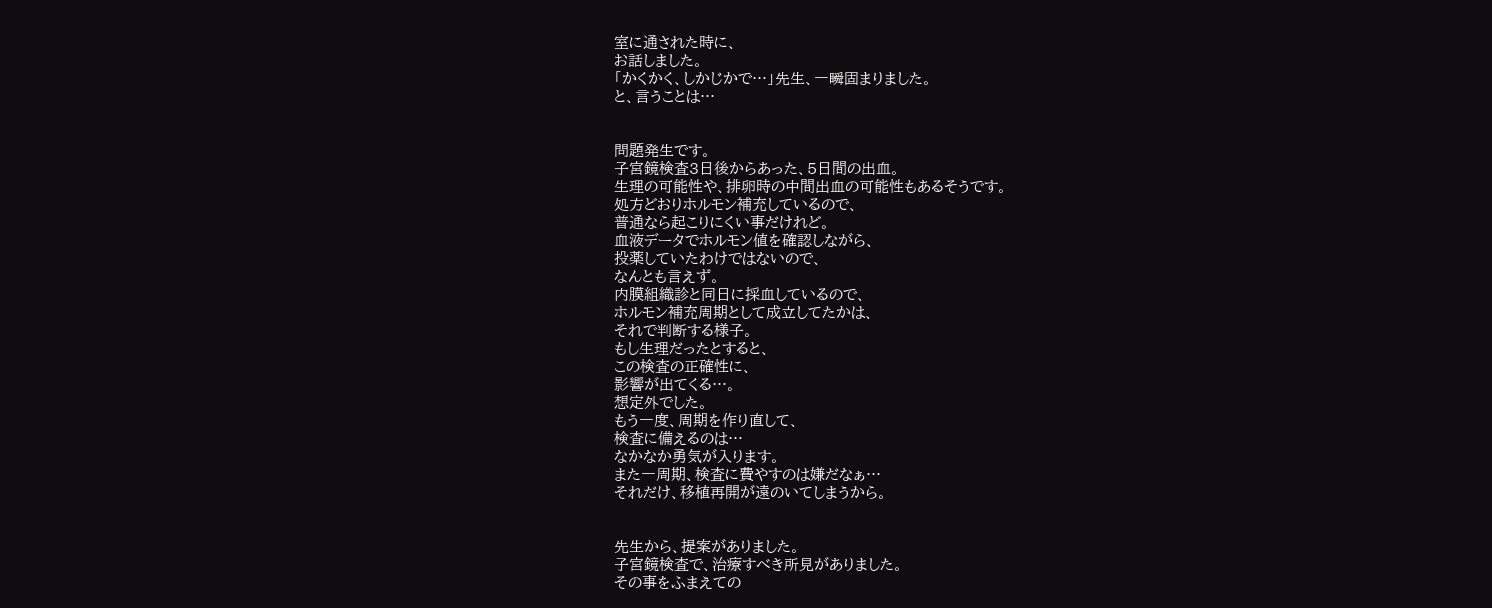室に通された時に、
お話しました。
「かくかく、しかじかで…」先生、一瞬固まりました。
と、言うことは…


問題発生です。
子宮鏡検査3日後からあった、5日間の出血。
生理の可能性や、排卵時の中間出血の可能性もあるそうです。
処方どおりホルモン補充しているので、
普通なら起こりにくい事だけれど。
血液データでホルモン値を確認しながら、
投薬していたわけではないので、
なんとも言えず。
内膜組織診と同日に採血しているので、
ホルモン補充周期として成立してたかは、
それで判断する様子。
もし生理だったとすると、
この検査の正確性に、
影響が出てくる…。
想定外でした。
もう一度、周期を作り直して、
検査に備えるのは…
なかなか勇気が入ります。
また一周期、検査に費やすのは嫌だなぁ…
それだけ、移植再開が遠のいてしまうから。


先生から、提案がありました。
子宮鏡検査で、治療すべき所見がありました。
その事をふまえての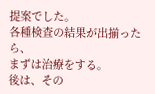提案でした。
各種検査の結果が出揃ったら、
まずは治療をする。
後は、その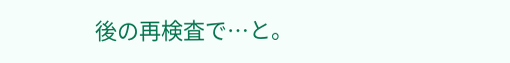後の再検査で…と。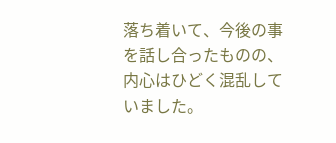落ち着いて、今後の事を話し合ったものの、
内心はひどく混乱していました。